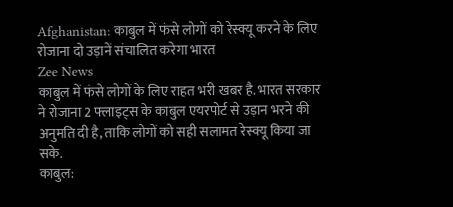Afghanistan: काबुल में फंसे लोगों को रेस्क्यू करने के लिए रोजाना दो उड़ानें संचालित करेगा भारत
Zee News
काबुल में फंसे लोगों के लिए राहत भरी खबर है. भारत सरकार ने रोजाना 2 फ्लाइट्स के काबुल एयरपोर्ट से उड़ान भरने की अनुमति दी है, ताकि लोगों को सही सलामत रेस्क्यू किया जा सके.
काबुल: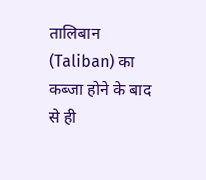तालिबान (Taliban) का कब्जा होने के बाद से ही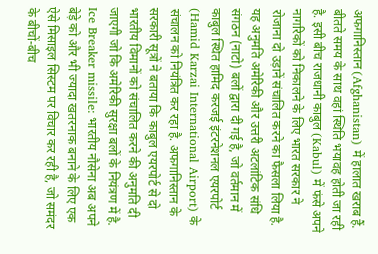अफगानिस्तान (Afghanistan) में हालात खराब हैं. बीतते समय के साथ वहां स्थिति भयावह होती जा रही है. इसी बीच राजधानी काबुल (Kabul) में फंसे अपने नागरिकों को निकालने के लिए भारत सरकार ने रोजाना दो उड़ानें संचालित करने का फैसला लिया है. यह अनुमति अमेरिकी और उत्तरी अटलांटिक संधि संगठन (नाटो) बलों द्वारा दी गई है, जो वर्तमान में काबुल स्थित हामिद करजई इंटरनेशनल एयरपोर्ट (Hamid Karzai International Airport) के संचालन को नियंत्रित कर रहा है. अफगानिस्तान के सरकारी सूत्रों ने बताया कि काबुल एयरपोर्ट से दो भारतीय विमानों को संचालित करने की अनुमति दी जाएगी जो कि अमेरिकी सुरक्षा बलों के नियंत्रण में है.
Ice Breaker missile: भारतीय नौसेना अब अपने बेड़े को और भी ज्यादा खतरनाक बनाने के लिए एक ऐसे मिसाइल सिस्टम पर विचार कर रही है, जो समंदर के बीचों-बीच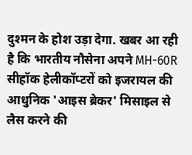दुश्मन के होश उड़ा देगा. खबर आ रही है कि भारतीय नौसेना अपने MH-60R सीहॉक हेलीकॉप्टरों को इजरायल की आधुनिक 'आइस ब्रेकर' मिसाइल से लैस करने की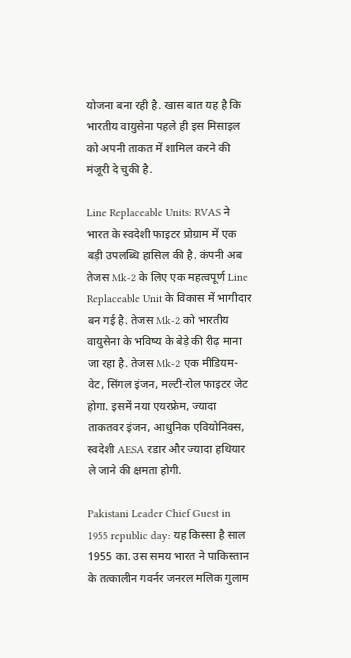योजना बना रही है. खास बात यह है कि भारतीय वायुसेना पहले ही इस मिसाइल को अपनी ताकत में शामिल करने की मंजूरी दे चुकी है.

Line Replaceable Units: RVAS ने भारत के स्वदेशी फाइटर प्रोग्राम में एक बड़ी उपलब्धि हासिल की है. कंपनी अब तेजस Mk-2 के लिए एक महत्वपूर्ण Line Replaceable Unit के विकास में भागीदार बन गई है. तेजस Mk-2 को भारतीय वायुसेना के भविष्य के बेड़े की रीढ़ माना जा रहा है. तेजस Mk-2 एक मीडियम-वेट, सिंगल इंजन, मल्टी-रोल फाइटर जेट होगा. इसमें नया एयरफ्रेम, ज्यादा ताकतवर इंजन, आधुनिक एवियोनिक्स, स्वदेशी AESA रडार और ज्यादा हथियार ले जाने की क्षमता होगी.

Pakistani Leader Chief Guest in 1955 republic day: यह किस्सा है साल 1955 का. उस समय भारत ने पाकिस्तान के तत्कालीन गवर्नर जनरल मलिक गुलाम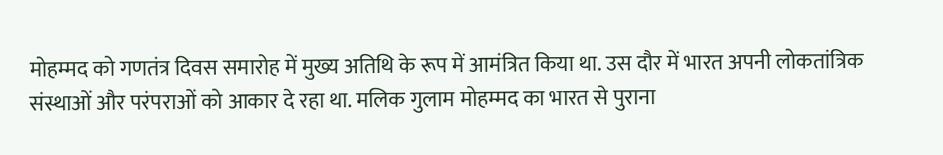मोहम्मद को गणतंत्र दिवस समारोह में मुख्य अतिथि के रूप में आमंत्रित किया था. उस दौर में भारत अपनी लोकतांत्रिक संस्थाओं और परंपराओं को आकार दे रहा था. मलिक गुलाम मोहम्मद का भारत से पुराना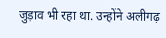जुड़ाव भी रहा था. उन्होंने अलीगढ़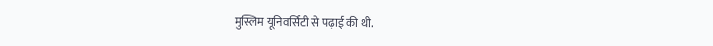मुस्लिम यूनिवर्सिटी से पढ़ाई की थी.